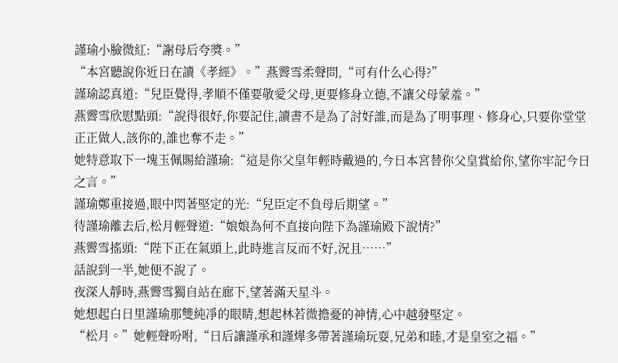謹瑜小臉微紅:“謝母后夸獎。”
“本宮聽說你近日在讀《孝經》。”燕霽雪柔聲問,“可有什么心得?”
謹瑜認真道:“兒臣覺得,孝順不僅要敬愛父母,更要修身立德,不讓父母蒙羞。”
燕霽雪欣慰點頭:“說得很好,你要記住,讀書不是為了討好誰,而是為了明事理、修身心,只要你堂堂正正做人,該你的,誰也奪不走。”
她特意取下一塊玉佩賜給謹瑜:“這是你父皇年輕時戴過的,今日本宮替你父皇賞給你,望你牢記今日之言。”
謹瑜鄭重接過,眼中閃著堅定的光:“兒臣定不負母后期望。”
待謹瑜離去后,松月輕聲道:“娘娘為何不直接向陛下為謹瑜殿下說情?”
燕霽雪搖頭:“陛下正在氣頭上,此時進言反而不好,況且……”
話說到一半,她便不說了。
夜深人靜時,燕霽雪獨自站在廊下,望著滿天星斗。
她想起白日里謹瑜那雙純凈的眼睛,想起林若微擔憂的神情,心中越發堅定。
“松月。”她輕聲吩咐,“日后讓謹承和謹燁多帶著謹瑜玩耍,兄弟和睦,才是皇室之福。”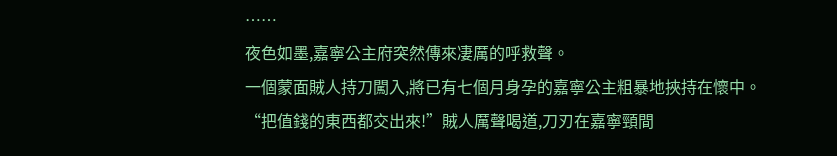……
夜色如墨,嘉寧公主府突然傳來凄厲的呼救聲。
一個蒙面賊人持刀闖入,將已有七個月身孕的嘉寧公主粗暴地挾持在懷中。
“把值錢的東西都交出來!”賊人厲聲喝道,刀刃在嘉寧頸間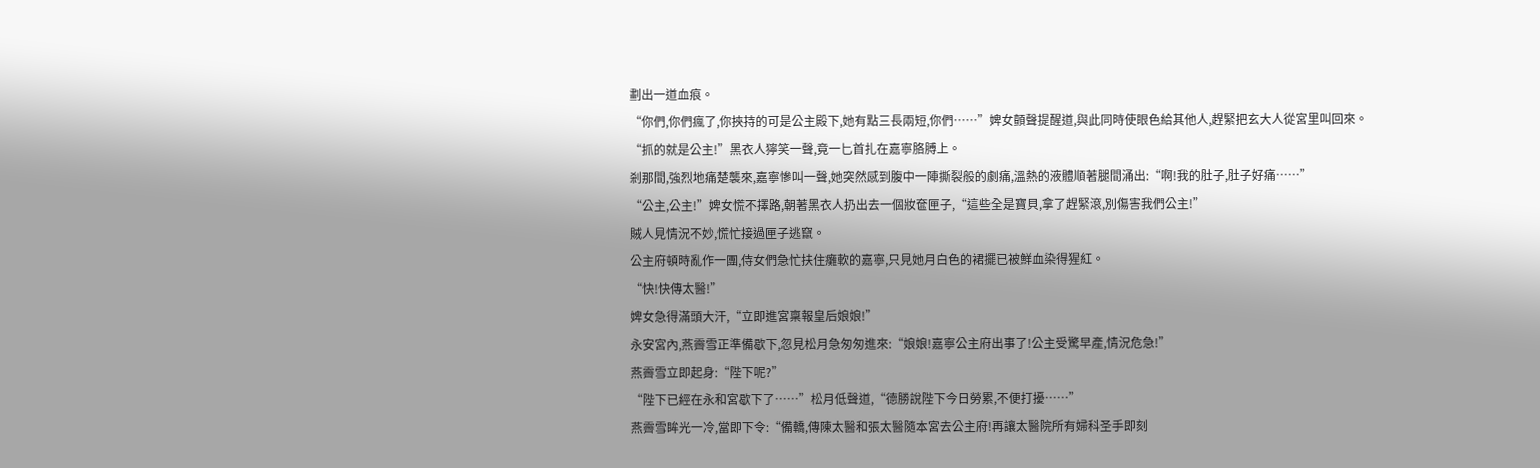劃出一道血痕。
“你們,你們瘋了,你挾持的可是公主殿下,她有點三長兩短,你們……”婢女顫聲提醒道,與此同時使眼色給其他人,趕緊把玄大人從宮里叫回來。
“抓的就是公主!”黑衣人獰笑一聲,竟一匕首扎在嘉寧胳膊上。
剎那間,強烈地痛楚襲來,嘉寧慘叫一聲,她突然感到腹中一陣撕裂般的劇痛,溫熱的液體順著腿間涌出:“啊!我的肚子,肚子好痛……”
“公主,公主!”婢女慌不擇路,朝著黑衣人扔出去一個妝奩匣子,“這些全是寶貝,拿了趕緊滾,別傷害我們公主!”
賊人見情況不妙,慌忙接過匣子逃竄。
公主府頓時亂作一團,侍女們急忙扶住癱軟的嘉寧,只見她月白色的裙擺已被鮮血染得猩紅。
“快!快傳太醫!”
婢女急得滿頭大汗,“立即進宮稟報皇后娘娘!”
永安宮內,燕霽雪正準備歇下,忽見松月急匆匆進來:“娘娘!嘉寧公主府出事了!公主受驚早產,情況危急!”
燕霽雪立即起身:“陛下呢?”
“陛下已經在永和宮歇下了……”松月低聲道,“德勝說陛下今日勞累,不便打擾……”
燕霽雪眸光一冷,當即下令:“備轎,傳陳太醫和張太醫隨本宮去公主府!再讓太醫院所有婦科圣手即刻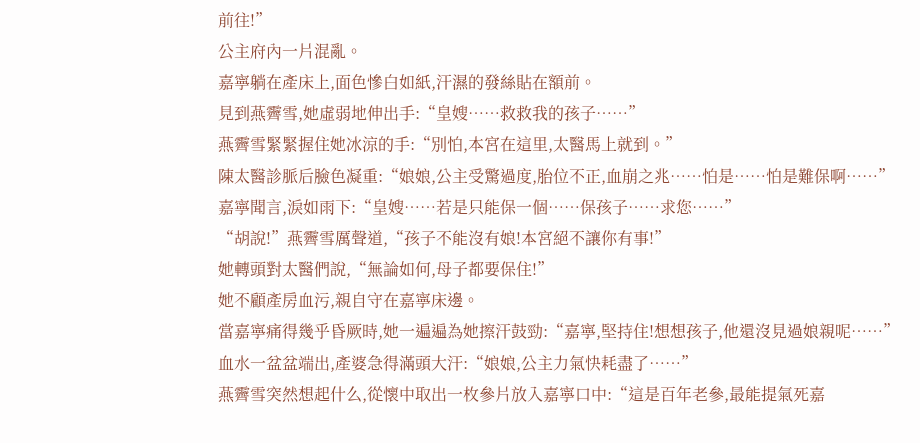前往!”
公主府內一片混亂。
嘉寧躺在產床上,面色慘白如紙,汗濕的發絲貼在額前。
見到燕霽雪,她虛弱地伸出手:“皇嫂……救救我的孩子……”
燕霽雪緊緊握住她冰涼的手:“別怕,本宮在這里,太醫馬上就到。”
陳太醫診脈后臉色凝重:“娘娘,公主受驚過度,胎位不正,血崩之兆……怕是……怕是難保啊……”
嘉寧聞言,淚如雨下:“皇嫂……若是只能保一個……保孩子……求您……”
“胡說!”燕霽雪厲聲道,“孩子不能沒有娘!本宮絕不讓你有事!”
她轉頭對太醫們說,“無論如何,母子都要保住!”
她不顧產房血污,親自守在嘉寧床邊。
當嘉寧痛得幾乎昏厥時,她一遍遍為她擦汗鼓勁:“嘉寧,堅持住!想想孩子,他還沒見過娘親呢……”
血水一盆盆端出,產婆急得滿頭大汗:“娘娘,公主力氣快耗盡了……”
燕霽雪突然想起什么,從懷中取出一枚參片放入嘉寧口中:“這是百年老參,最能提氣死嘉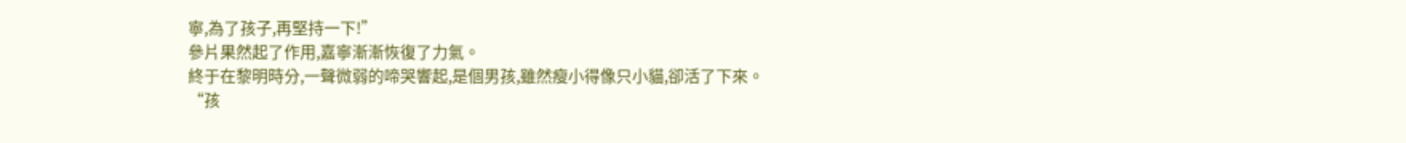寧,為了孩子,再堅持一下!”
參片果然起了作用,嘉寧漸漸恢復了力氣。
終于在黎明時分,一聲微弱的啼哭響起,是個男孩,雖然瘦小得像只小貓,卻活了下來。
“孩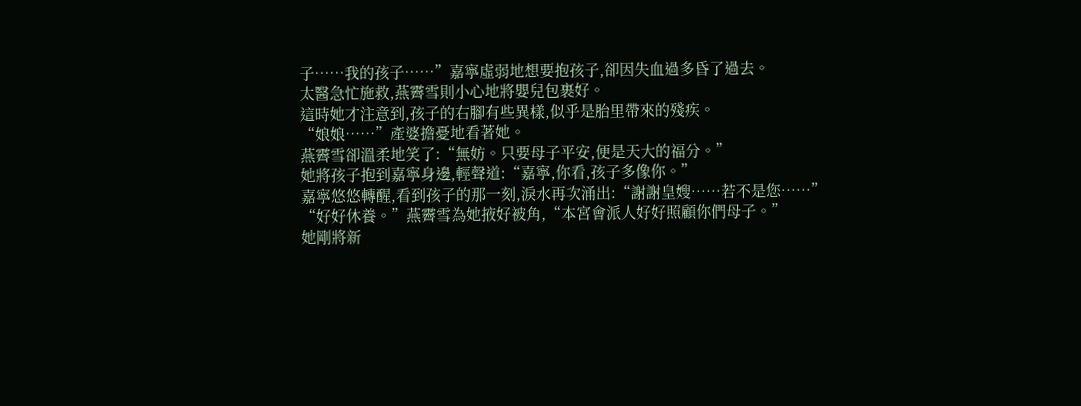子……我的孩子……”嘉寧虛弱地想要抱孩子,卻因失血過多昏了過去。
太醫急忙施救,燕霽雪則小心地將嬰兒包裹好。
這時她才注意到,孩子的右腳有些異樣,似乎是胎里帶來的殘疾。
“娘娘……”產婆擔憂地看著她。
燕霽雪卻溫柔地笑了:“無妨。只要母子平安,便是天大的福分。”
她將孩子抱到嘉寧身邊,輕聲道:“嘉寧,你看,孩子多像你。”
嘉寧悠悠轉醒,看到孩子的那一刻,淚水再次涌出:“謝謝皇嫂……若不是您……”
“好好休養。”燕霽雪為她掖好被角,“本宮會派人好好照顧你們母子。”
她剛將新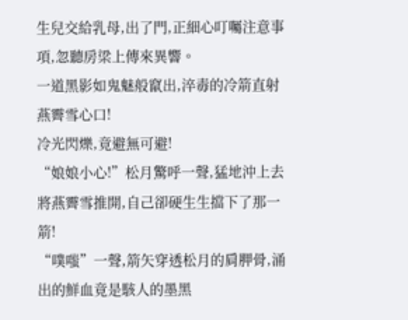生兒交給乳母,出了門,正細心叮囑注意事項,忽聽房梁上傳來異響。
一道黑影如鬼魅般竄出,淬毒的冷箭直射燕霽雪心口!
冷光閃爍,竟避無可避!
“娘娘小心!”松月驚呼一聲,猛地沖上去將燕霽雪推開,自己卻硬生生擋下了那一箭!
“噗嗤”一聲,箭矢穿透松月的肩胛骨,涌出的鮮血竟是駭人的墨黑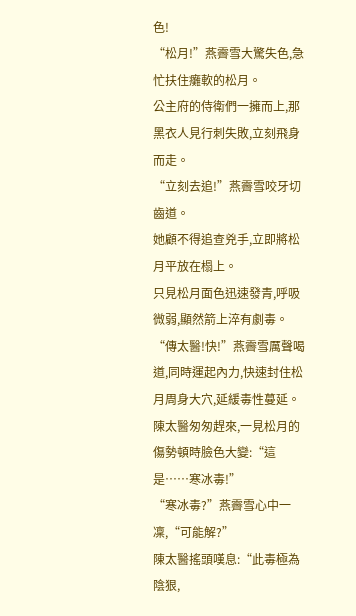色!
“松月!”燕霽雪大驚失色,急忙扶住癱軟的松月。
公主府的侍衛們一擁而上,那黑衣人見行刺失敗,立刻飛身而走。
“立刻去追!”燕霽雪咬牙切齒道。
她顧不得追查兇手,立即將松月平放在榻上。
只見松月面色迅速發青,呼吸微弱,顯然箭上淬有劇毒。
“傳太醫!快!”燕霽雪厲聲喝道,同時運起內力,快速封住松月周身大穴,延緩毒性蔓延。
陳太醫匆匆趕來,一見松月的傷勢頓時臉色大變:“這是……寒冰毒!”
“寒冰毒?”燕霽雪心中一凜,“可能解?”
陳太醫搖頭嘆息:“此毒極為陰狠,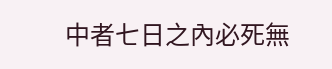中者七日之內必死無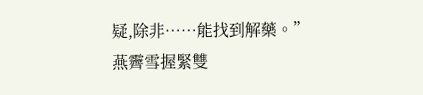疑,除非……能找到解藥。”
燕霽雪握緊雙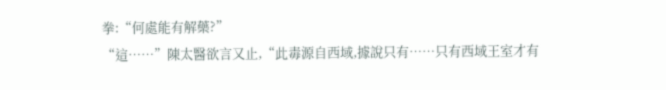拳:“何處能有解藥?”
“這……”陳太醫欲言又止,“此毒源自西域,據說只有……只有西域王室才有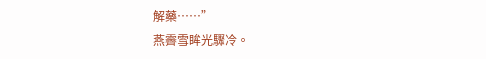解藥……”
燕霽雪眸光驟冷。